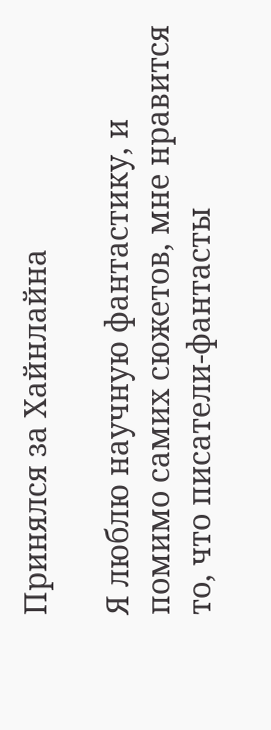Принялся за Хайнлайна

Я люблю научную фантастику, и помимо самих сюжетов, мне нравится то, что писатели-фантасты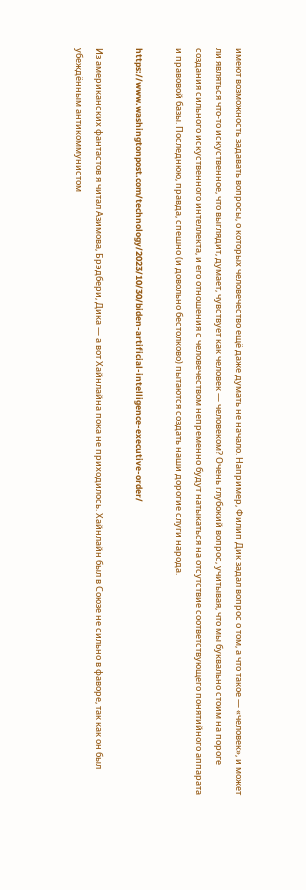имеют возможность задавать вопросы, о которых человечество ещё даже думать не начало. Например, Филип Дик задал вопрос о том, а что такое — «человек», и может ли являться что-то искуственное, что выглядит, думает, чувствует как человек — человеком? Очень глубокий вопрос, учитывая, что мы буквально стоим на пороге создания сильного искуственного интеллекта, и его отношения с человечеством непременно будут натыкаться на отсутствие соответствующего понятийного аппарата и правовой базы. Последнюю, правда, спешно (и довольно бестолково) пытаются создать наши дорогие слуги народа.

https://www.washingtonpost.com/technology/2023/10/30/biden-artificial-intelligence-executive-order/

Из американских фантастов я читал Азимова, Брэдбери, Дика — а вот Хайнлайна пока не приходилось. Хайнлайн был в Союзе не сильно в фаворе, так как он был убеждённым антикоммунистом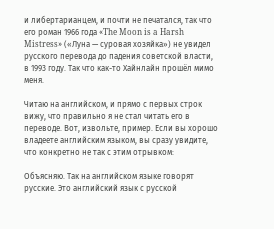и либертарианцем, и почти не печатался, так что его роман 1966 года «The Moon is a Harsh Mistress» («Луна — суровая хозяйка») не увидел русского перевода до падения советской власти, в 1993 году. Так что как-то Хайнлайн прошёл мимо меня.

Читаю на английском, и прямо с первых строк вижу, что правильно я не стал читать его в переводе. Вот, извольте, пример. Если вы хорошо владеете английским языком, вы сразу увидите, что конкретно не так с этим отрывком:

Объясняю. Так на английском языке говорят русские. Это английский язык с русской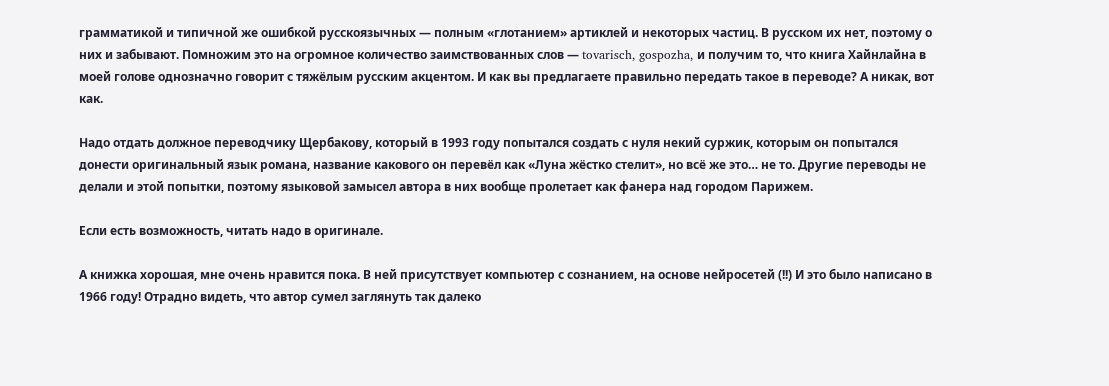грамматикой и типичной же ошибкой русскоязычных — полным «глотанием» артиклей и некоторых частиц. В русском их нет, поэтому о них и забывают. Помножим это на огромное количество заимствованных слов — tovarisch, gospozha, и получим то, что книга Хайнлайна в моей голове однозначно говорит с тяжёлым русским акцентом. И как вы предлагаете правильно передать такое в переводе? А никак, вот как.

Надо отдать должное переводчику Щербакову, который в 1993 году попытался создать с нуля некий суржик, которым он попытался донести оригинальный язык романа, название какового он перевёл как «Луна жёстко стелит», но всё же это… не то. Другие переводы не делали и этой попытки, поэтому языковой замысел автора в них вообще пролетает как фанера над городом Парижем.

Если есть возможность, читать надо в оригинале.

А книжка хорошая, мне очень нравится пока. В ней присутствует компьютер с сознанием, на основе нейросетей (!!) И это было написано в 1966 году! Отрадно видеть, что автор сумел заглянуть так далеко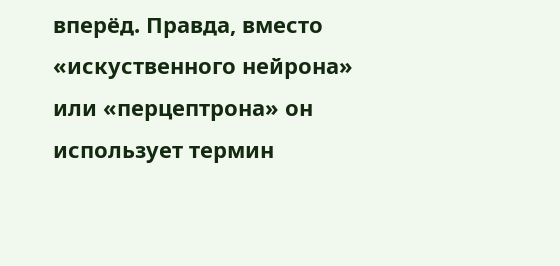вперёд. Правда, вместо «искуственного нейрона» или «перцептрона» он использует термин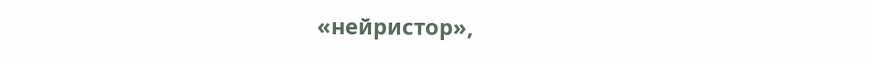«нейристор»,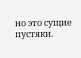но это сущие пустяки.